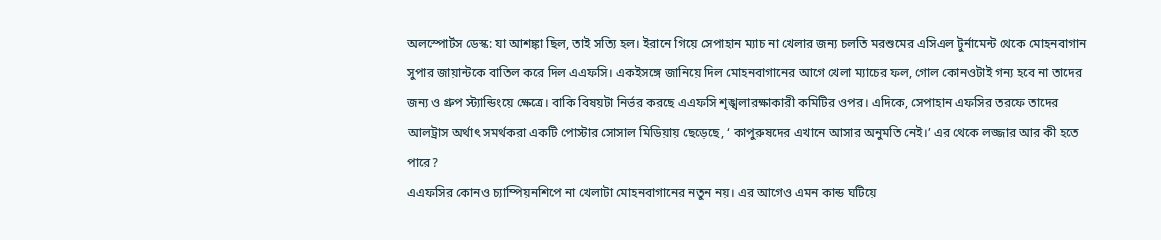অলস্পোর্টস ডেস্ক: যা আশঙ্কা ছিল, তাই সত্যি হল। ইরানে গিয়ে সেপাহান ম্যাচ না খেলার জন্য চলতি মরশুমের এসিএল টুর্নামেন্ট থেকে মোহনবাগান সুপার জায়ান্টকে বাতিল করে দিল এএফসি। একইসঙ্গে জানিয়ে দিল মোহনবাগানের আগে খেলা ম্যাচের ফল, গোল কোনওটাই গন্য হবে না তাদের জন্য ও গ্রুপ স্ট্যান্ডিংয়ে ক্ষেত্রে। বাকি বিষয়টা নির্ভর করছে এএফসি শৃঙ্খলারক্ষাকারী কমিটির ওপর। এদিকে, সেপাহান এফসির তরফে তাদের আলট্রাস অর্থাৎ সমর্থকরা একটি পোস্টার সোসাল মিডিয়ায় ছেড়েছে, ‘ কাপুরুষদের এখানে আসার অনুমতি নেই।’ এর থেকে লজ্জার আর কী হতে পারে?
এএফসির কোনও চ্যাম্পিয়নশিপে না খেলাটা মোহনবাগানের নতুন নয়। এর আগেও এমন কান্ড ঘটিয়ে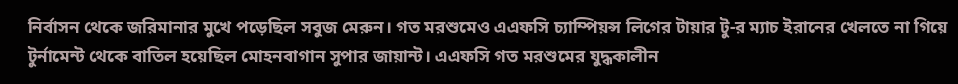নির্বাসন থেকে জরিমানার মুখে পড়েছিল সবুজ মেরুন। গত মরশুমেও এএফসি চ্যাম্পিয়ন্স লিগের টায়ার টু-র ম্যাচ ইরানের খেলতে না গিয়ে টুর্নামেন্ট থেকে বাতিল হয়েছিল মোহনবাগান সুপার জায়ান্ট। এএফসি গত মরশুমের যুদ্ধকালীন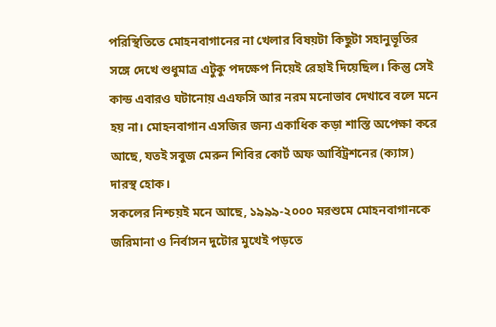পরিস্থিতিতে মোহনবাগানের না খেলার বিষয়টা কিছুটা সহানুভূতির সঙ্গে দেখে শুধুমাত্র এটুকু পদক্ষেপ নিয়েই রেহাই দিয়েছিল। কিন্তু সেই কান্ড এবারও ঘটানোয় এএফসি আর নরম মনোভাব দেখাবে বলে মনে হয় না। মোহনবাগান এসজির জন্য একাধিক কড়া শাস্তি অপেক্ষা করে আছে, যতই সবুজ মেরুন শিবির কোর্ট অফ আর্বিট্রশনের (ক্যাস) দারস্থ হোক।
সকলের নিশ্চয়ই মনে আছে, ১৯৯৯-২০০০ মরশুমে মোহনবাগানকে জরিমানা ও নির্বাসন দুটোর মুখেই পড়তে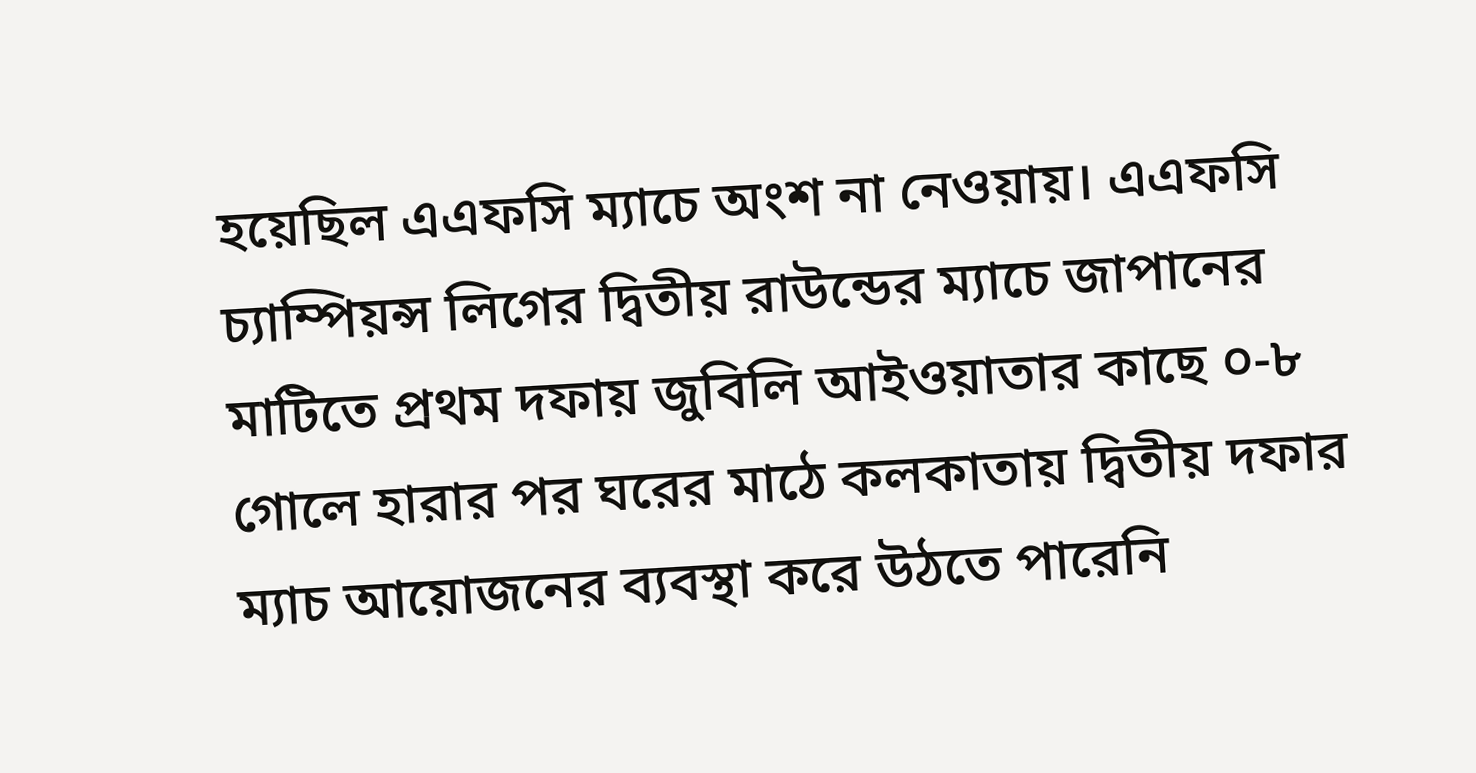হয়েছিল এএফসি ম্যাচে অংশ না নেওয়ায়। এএফসি চ্যাম্পিয়ন্স লিগের দ্বিতীয় রাউন্ডের ম্যাচে জাপানের মাটিতে প্রথম দফায় জুবিলি আইওয়াতার কাছে ০-৮ গোলে হারার পর ঘরের মাঠে কলকাতায় দ্বিতীয় দফার ম্যাচ আয়োজনের ব্যবস্থা করে উঠতে পারেনি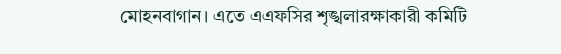মোহনবাগান। এতে এএফসির শৃঙ্খলারক্ষাকারী কমিটি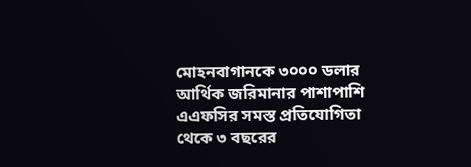মোহনবাগানকে ৩০০০ ডলার আর্থিক জরিমানার পাশাপাশি এএফসির সমস্ত প্রতিযোগিতা থেকে ৩ বছরের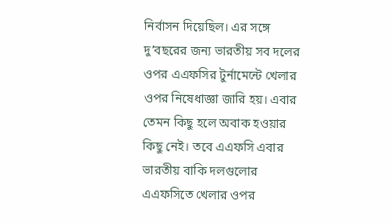নির্বাসন দিয়েছিল। এর সঙ্গে দু’বছরের জন্য ভারতীয় সব দলের ওপর এএফসির টুর্নামেন্টে খেলার ওপর নিষেধাজ্ঞা জারি হয়। এবার তেমন কিছু হলে অবাক হওয়ার কিছু নেই। তবে এএফসি এবার ভারতীয় বাকি দলগুলোর এএফসিতে খেলার ওপর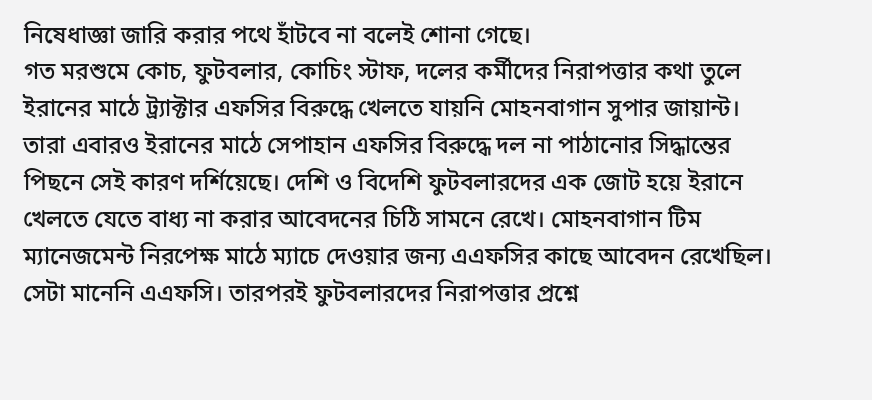নিষেধাজ্ঞা জারি করার পথে হাঁটবে না বলেই শোনা গেছে।
গত মরশুমে কোচ, ফুটবলার, কোচিং স্টাফ, দলের কর্মীদের নিরাপত্তার কথা তুলে ইরানের মাঠে ট্র্যাক্টার এফসির বিরুদ্ধে খেলতে যায়নি মোহনবাগান সুপার জায়ান্ট। তারা এবারও ইরানের মাঠে সেপাহান এফসির বিরুদ্ধে দল না পাঠানোর সিদ্ধান্তের পিছনে সেই কারণ দর্শিয়েছে। দেশি ও বিদেশি ফুটবলারদের এক জোট হয়ে ইরানে খেলতে যেতে বাধ্য না করার আবেদনের চিঠি সামনে রেখে। মোহনবাগান টিম ম্যানেজমেন্ট নিরপেক্ষ মাঠে ম্যাচে দেওয়ার জন্য এএফসির কাছে আবেদন রেখেছিল। সেটা মানেনি এএফসি। তারপরই ফুটবলারদের নিরাপত্তার প্রশ্নে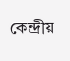কেন্দ্রীয়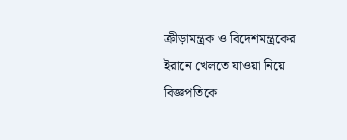ক্রীড়ামন্ত্রক ও বিদেশমন্ত্রকের ইরানে খেলতে যাওয়া নিয়ে বিজ্ঞপতিকে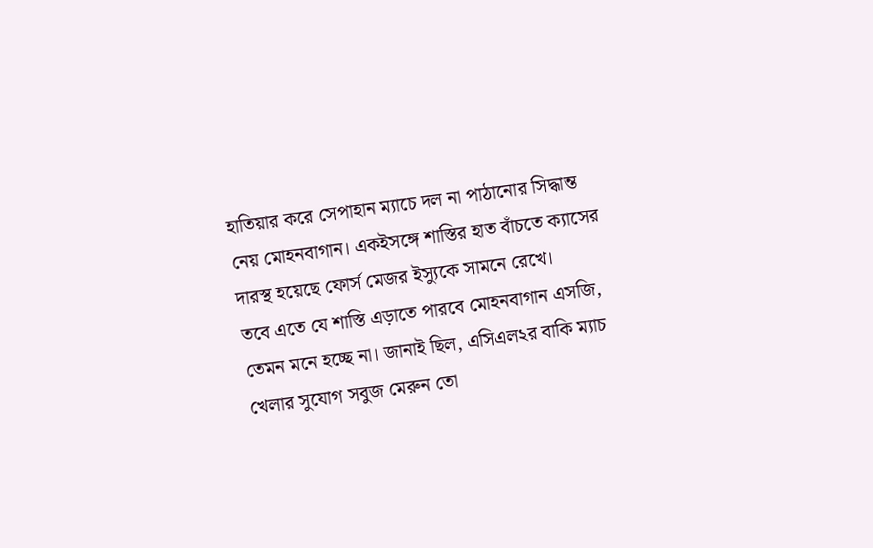হাতিয়ার করে সেপাহান ম্যাচে দল না পাঠানোর সিদ্ধান্ত নেয় মোহনবাগান। একইসঙ্গে শাস্তির হাত বাঁচতে ক্যাসের দারস্থ হয়েছে ফোর্স মেজর ইস্যুকে সামনে রেখে।
তবে এতে যে শাস্তি এড়াতে পারবে মোহনবাগান এসজি, তেমন মনে হচ্ছে না। জানাই ছিল, এসিএল২র বাকি ম্যাচ খেলার সুযোগ সবুজ মেরুন তো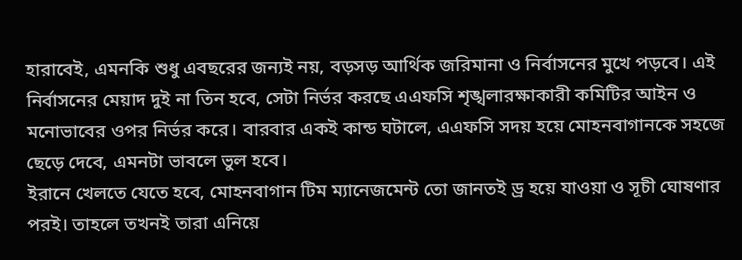হারাবেই, এমনকি শুধু এবছরের জন্যই নয়, বড়সড় আর্থিক জরিমানা ও নির্বাসনের মুখে পড়বে। এই নির্বাসনের মেয়াদ দুই না তিন হবে, সেটা নির্ভর করছে এএফসি শৃঙ্খলারক্ষাকারী কমিটির আইন ও মনোভাবের ওপর নির্ভর করে। বারবার একই কান্ড ঘটালে, এএফসি সদয় হয়ে মোহনবাগানকে সহজে ছেড়ে দেবে, এমনটা ভাবলে ভুল হবে।
ইরানে খেলতে যেতে হবে, মোহনবাগান টিম ম্যানেজমেন্ট তো জানতই ড্র হয়ে যাওয়া ও সূচী ঘোষণার পরই। তাহলে তখনই তারা এনিয়ে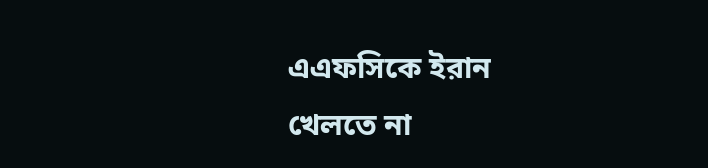এএফসিকে ইরান খেলতে না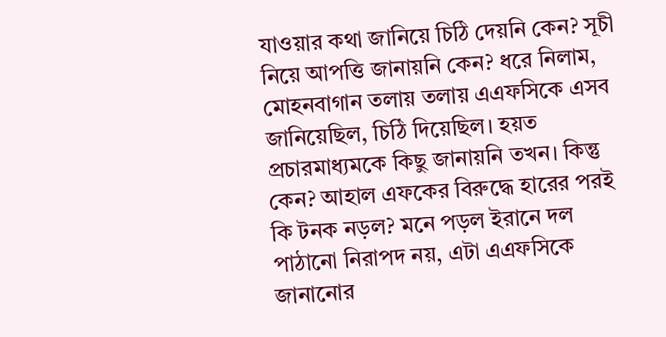যাওয়ার কথা জানিয়ে চিঠি দেয়নি কেন? সূচী নিয়ে আপত্তি জানায়নি কেন? ধরে নিলাম, মোহনবাগান তলায় তলায় এএফসিকে এসব জানিয়েছিল, চিঠি দিয়েছিল। হয়ত প্রচারমাধ্যমকে কিছু জানায়নি তখন। কিন্তু কেন? আহাল এফকের বিরুদ্ধে হারের পরই কি টনক নড়ল? মনে পড়ল ইরানে দল পাঠানো নিরাপদ নয়, এটা এএফসিকে জানানোর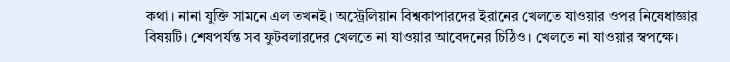কথা। নানা যুক্তি সামনে এল তখনই। অস্ট্রেলিয়ান বিশ্বকাপারদের ইরানের খেলতে যাওয়ার ওপর নিষেধাজ্ঞার বিষয়টি। শেষপর্যন্ত সব ফুটবলারদের খেলতে না যাওয়ার আবেদনের চিঠিও। খেলতে না যাওয়ার স্বপক্ষে।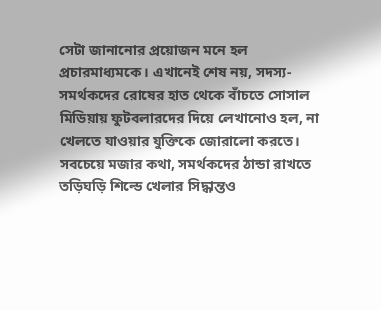সেটা জানানোর প্রয়োজন মনে হল প্রচারমাধ্যমকে। এখানেই শেষ নয়, সদস্য-সমর্থকদের রোষের হাত থেকে বাঁচতে সোসাল মিডিয়ায় ফুটবলারদের দিয়ে লেখানোও হল, না খেলতে যাওয়ার যুক্তিকে জোরালো করতে।
সবচেয়ে মজার কথা, সমর্থকদের ঠান্ডা রাখতে তড়িঘড়ি শিল্ডে খেলার সিদ্ধান্তও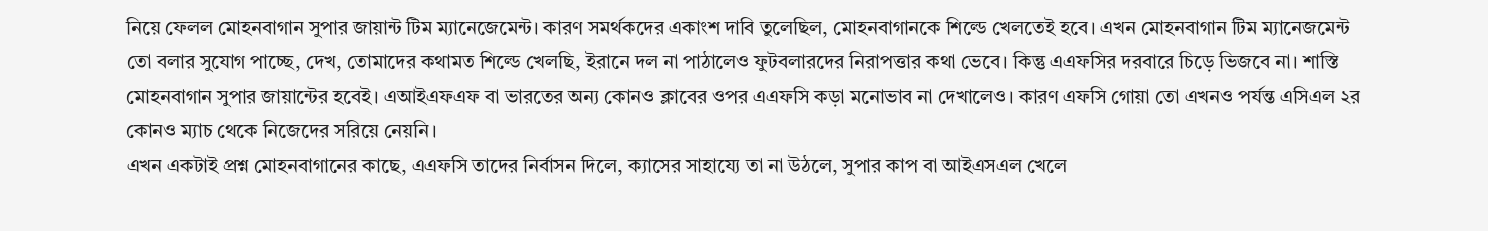নিয়ে ফেলল মোহনবাগান সুপার জায়ান্ট টিম ম্যানেজেমেন্ট। কারণ সমর্থকদের একাংশ দাবি তুলেছিল, মোহনবাগানকে শিল্ডে খেলতেই হবে। এখন মোহনবাগান টিম ম্যানেজমেন্ট তো বলার সুযোগ পাচ্ছে, দেখ, তোমাদের কথামত শিল্ডে খেলছি, ইরানে দল না পাঠালেও ফুটবলারদের নিরাপত্তার কথা ভেবে। কিন্তু এএফসির দরবারে চিড়ে ভিজবে না। শাস্তি মোহনবাগান সুপার জায়ান্টের হবেই। এআইএফএফ বা ভারতের অন্য কোনও ক্লাবের ওপর এএফসি কড়া মনোভাব না দেখালেও। কারণ এফসি গোয়া তো এখনও পর্যন্ত এসিএল ২র কোনও ম্যাচ থেকে নিজেদের সরিয়ে নেয়নি।
এখন একটাই প্রশ্ন মোহনবাগানের কাছে, এএফসি তাদের নির্বাসন দিলে, ক্যাসের সাহায্যে তা না উঠলে, সুপার কাপ বা আইএসএল খেলে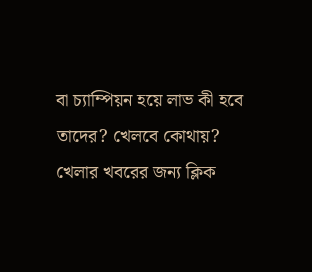বা চ্যাম্পিয়ন হয়ে লাভ কী হবে তাদের? খেলবে কোথায়?
খেলার খবরের জন্য ক্লিক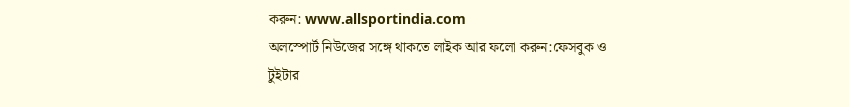করুন: www.allsportindia.com
অলস্পোর্ট নিউজের সঙ্গে থাকতে লাইক আর ফলো করুন:ফেসবুক ও টুইটার